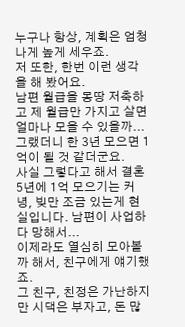누구나 항상, 계획은 엄청나게 높게 세우죠.
저 또한, 한번 이런 생각을 해 봤어요.
남편 월급을 몽땅 저축하고 제 월급만 가지고 살면 얼마나 모을 수 있을까...
그랬더니 한 3년 모으면 1억이 될 것 같더군요.
사실 그렇다고 해서 결혼 5년에 1억 모으기는 커녕, 빚만 조금 있는게 현실입니다. 남편이 사업하다 망해서...
이제라도 열심히 모아볼까 해서, 친구에게 얘기했죠.
그 친구, 친정은 가난하지만 시댁은 부자고, 돈 많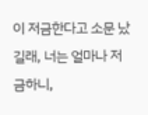이 저금한다고 소문 났길래, 너는 얼마나 저금하니,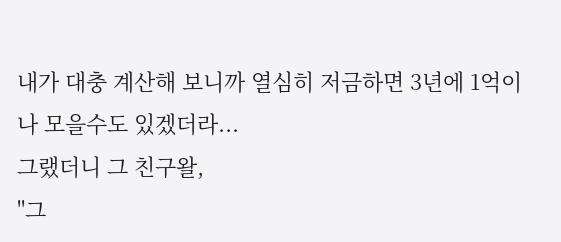내가 대충 계산해 보니까 열심히 저금하면 3년에 1억이나 모을수도 있겠더라...
그랬더니 그 친구왈,
"그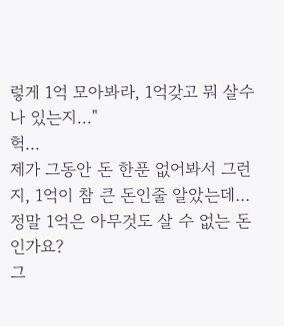렇게 1억 모아봐라, 1억갖고 뭐 살수나 있는지..."
헉...
제가 그동안 돈 한푼 없어봐서 그런지, 1억이 참 큰 돈인줄 알았는데...
정말 1억은 아무것도 살 수 없는 돈인가요?
그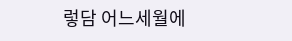렇담 어느세월에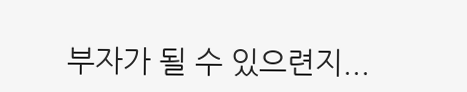부자가 될 수 있으련지...